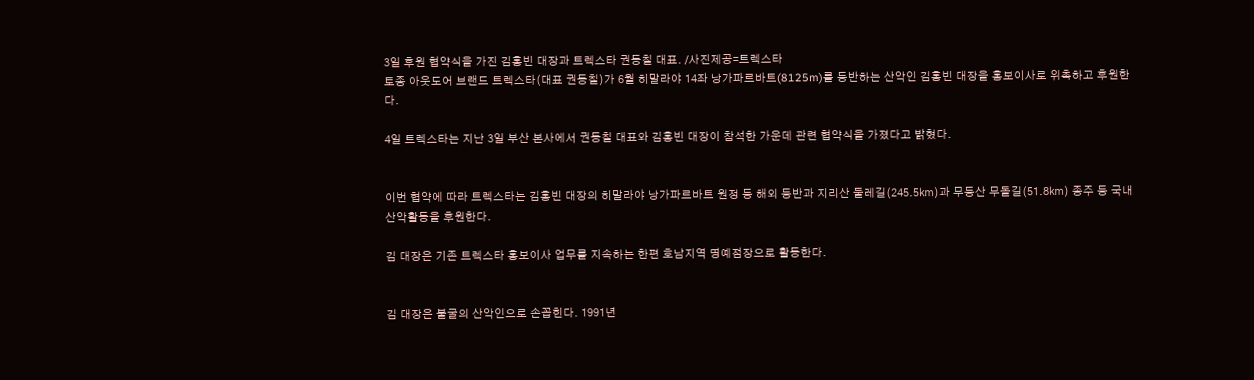3일 후원 협약식을 가진 김홍빈 대장과 트렉스타 권동칠 대표. /사진제공=트렉스타
토종 아웃도어 브랜드 트렉스타(대표 권동칠)가 6월 히말라야 14좌 낭가파르바트(8125m)를 등반하는 산악인 김홍빈 대장을 홍보이사로 위촉하고 후원한다.

4일 트렉스타는 지난 3일 부산 본사에서 권동칠 대표와 김홍빈 대장이 참석한 가운데 관련 협약식을 가졌다고 밝혔다.


이번 협약에 따라 트렉스타는 김홍빈 대장의 히말라야 낭가파르바트 원정 등 해외 등반과 지리산 둘레길(245.5㎞)과 무등산 무돌길(51.8㎞) 종주 등 국내 산악활동을 후원한다.

김 대장은 기존 트렉스타 홍보이사 업무를 지속하는 한편 호남지역 명예점장으로 활동한다.


김 대장은 불굴의 산악인으로 손꼽힌다. 1991년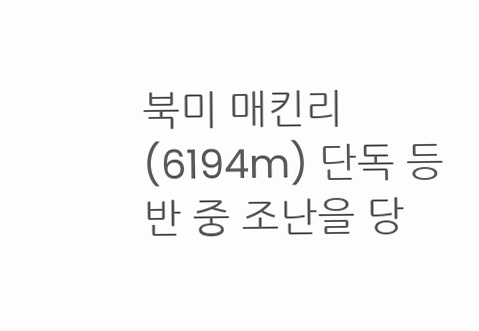북미 매킨리(6194m) 단독 등반 중 조난을 당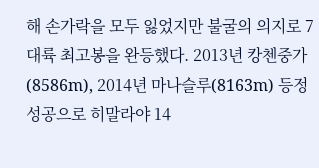해 손가락을 모두 잃었지만 불굴의 의지로 7대륙 최고봉을 완등했다. 2013년 캉첸중가(8586m), 2014년 마나슬루(8163m) 등정 성공으로 히말라야 14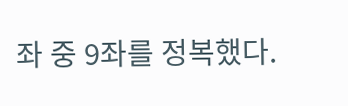좌 중 9좌를 정복했다.